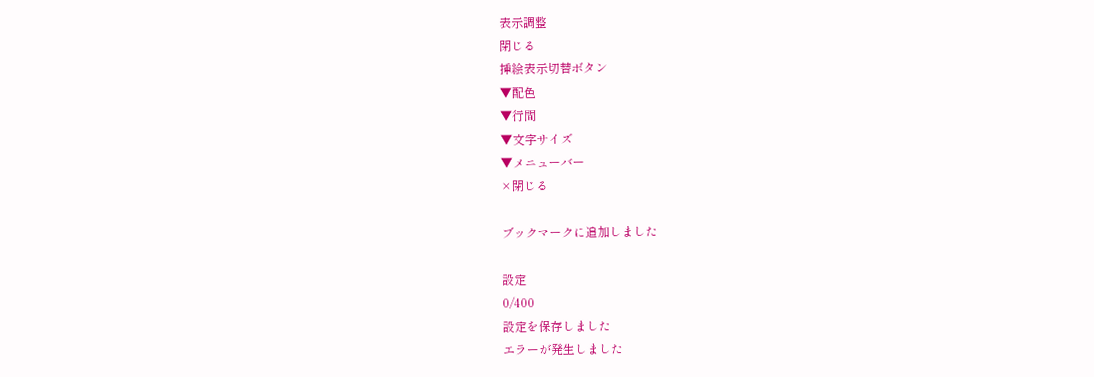表示調整
閉じる
挿絵表示切替ボタン
▼配色
▼行間
▼文字サイズ
▼メニューバー
×閉じる

ブックマークに追加しました

設定
0/400
設定を保存しました
エラーが発生しました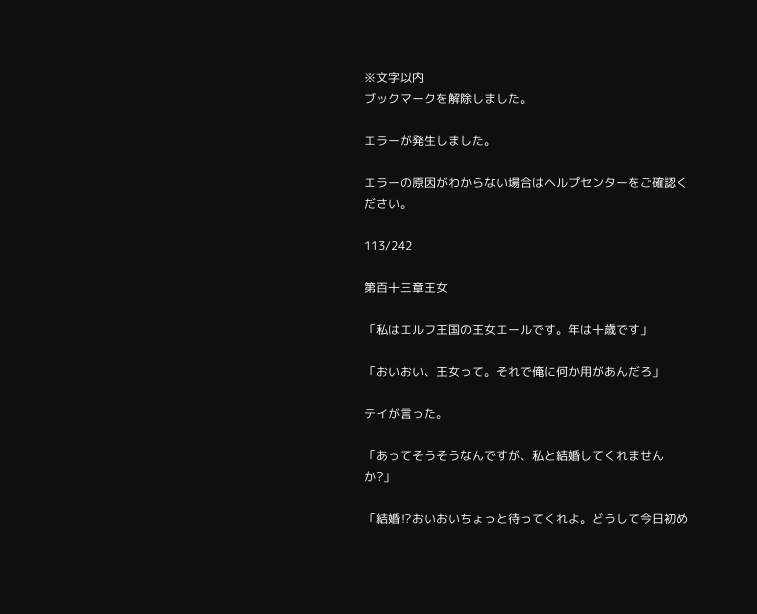※文字以内
ブックマークを解除しました。

エラーが発生しました。

エラーの原因がわからない場合はヘルプセンターをご確認ください。

113/242

第百十三章王女

「私はエルフ王国の王女エールです。年は十歳です」

「おいおい、王女って。それで俺に何か用があんだろ」

テイが言った。

「あってそうそうなんですが、私と結婚してくれませんか?」

「結婚⁉おいおいちょっと待ってくれよ。どうして今日初め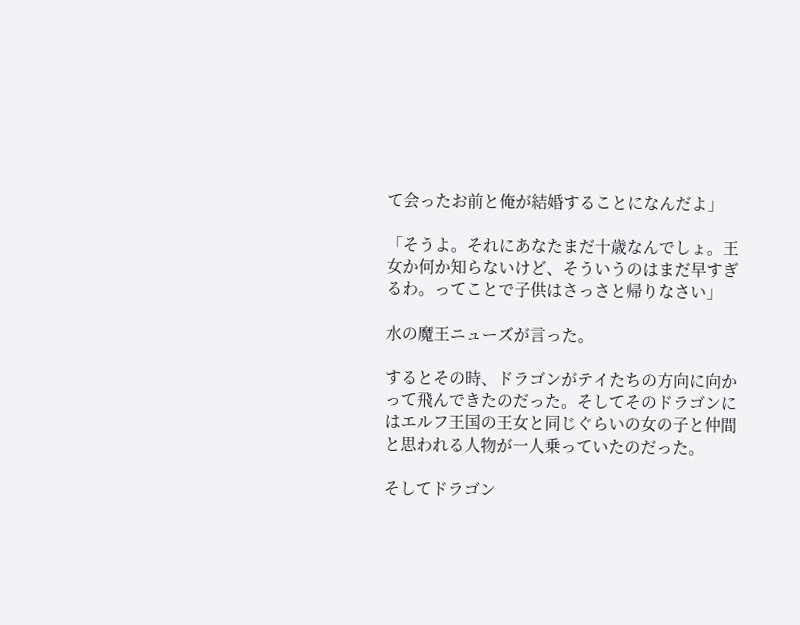て会ったお前と俺が結婚することになんだよ」

「そうよ。それにあなたまだ十歳なんでしょ。王女か何か知らないけど、そういうのはまだ早すぎるわ。ってことで子供はさっさと帰りなさい」

水の魔王ニューズが言った。

するとその時、ドラゴンがテイたちの方向に向かって飛んできたのだった。そしてそのドラゴンにはエルフ王国の王女と同じぐらいの女の子と仲間と思われる人物が一人乗っていたのだった。

そしてドラゴン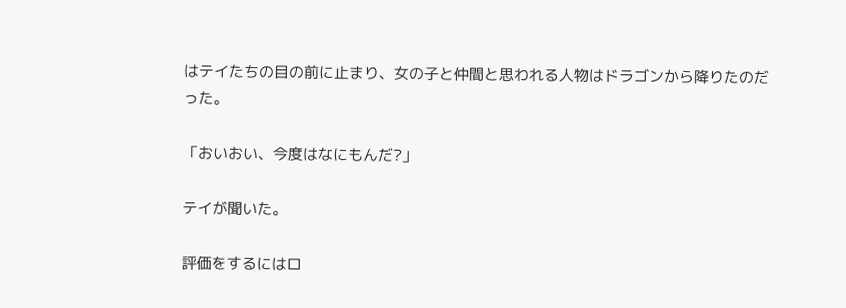はテイたちの目の前に止まり、女の子と仲間と思われる人物はドラゴンから降りたのだった。

「おいおい、今度はなにもんだ?」

テイが聞いた。

評価をするにはロ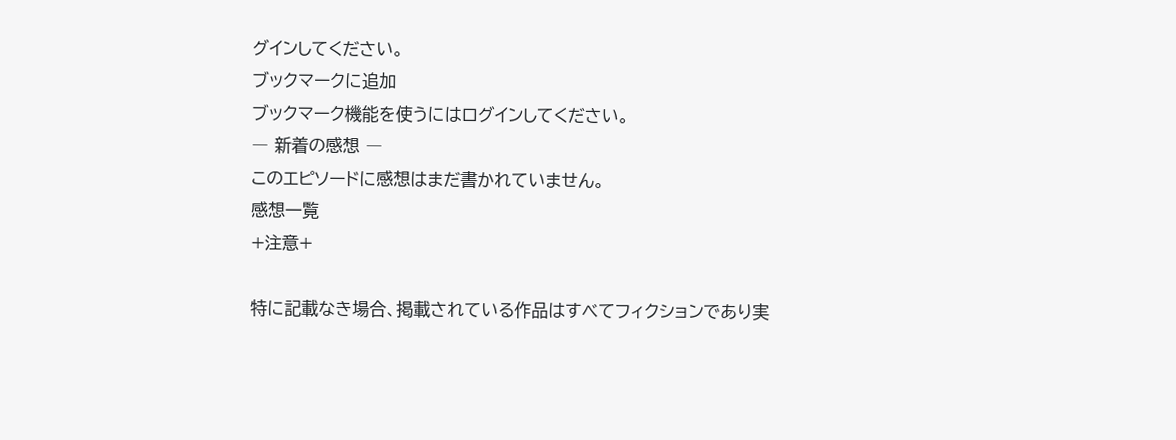グインしてください。
ブックマークに追加
ブックマーク機能を使うにはログインしてください。
― 新着の感想 ―
このエピソードに感想はまだ書かれていません。
感想一覧
+注意+

特に記載なき場合、掲載されている作品はすべてフィクションであり実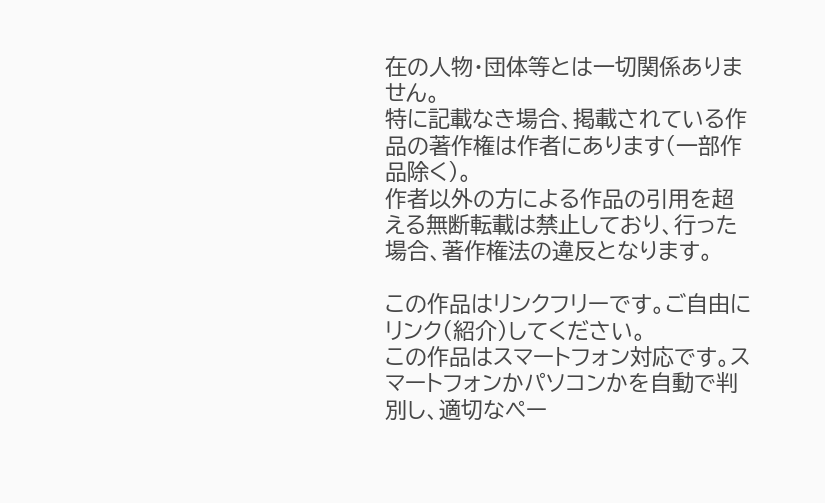在の人物・団体等とは一切関係ありません。
特に記載なき場合、掲載されている作品の著作権は作者にあります(一部作品除く)。
作者以外の方による作品の引用を超える無断転載は禁止しており、行った場合、著作権法の違反となります。

この作品はリンクフリーです。ご自由にリンク(紹介)してください。
この作品はスマートフォン対応です。スマートフォンかパソコンかを自動で判別し、適切なペー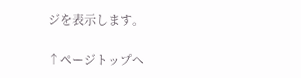ジを表示します。

↑ページトップへ